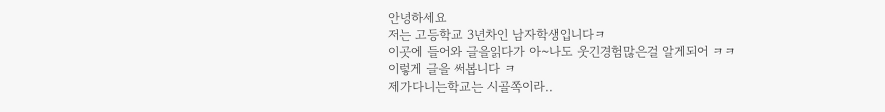안녕하세요
저는 고등학교 3년차인 남자학생입니다ㅋ
이곳에 들어와 글을읽다가 아~나도 웃긴경험많은걸 알게되어 ㅋㅋ
이렇게 글을 써봅니다 ㅋ
제가다니는학교는 시골쪽이라..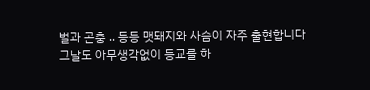벌과 곤충 .. 등등 맷돼지와 사슴이 자주 출현합니다
그날도 아무생각없이 등교를 하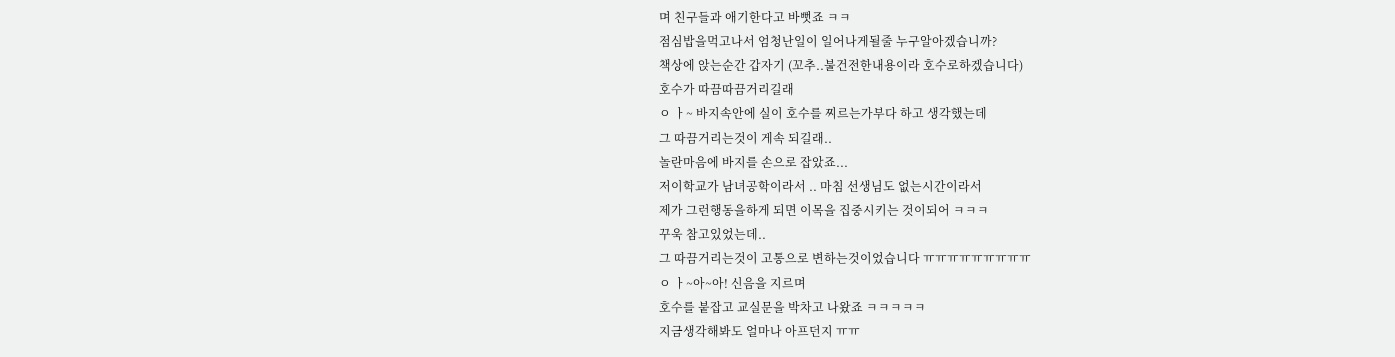며 친구들과 애기한다고 바뻣죠 ㅋㅋ
점심밥을먹고나서 엄청난일이 일어나게될줄 누구알아겠습니까?
책상에 앉는순간 갑자기 (꼬추..불건전한내용이라 호수로하겠습니다)
호수가 따끔따끔거리길래
ㅇ ㅏ~ 바지속안에 실이 호수를 찌르는가부다 하고 생각했는데
그 따끔거리는것이 게속 되길래..
놀란마음에 바지를 손으로 잡았죠...
저이학교가 남녀공학이라서 .. 마침 선생님도 없는시간이라서
제가 그런행동을하게 되면 이목을 집중시키는 것이되어 ㅋㅋㅋ
꾸욱 참고있었는데..
그 따끔거리는것이 고통으로 변하는것이었습니다 ㅠㅠㅠㅠㅠㅠㅠㅠㅠ
ㅇ ㅏ~아~아! 신음을 지르며
호수를 붙잡고 교실문을 박차고 나왔죠 ㅋㅋㅋㅋㅋ
지금생각해봐도 얼마나 아프던지 ㅠㅠ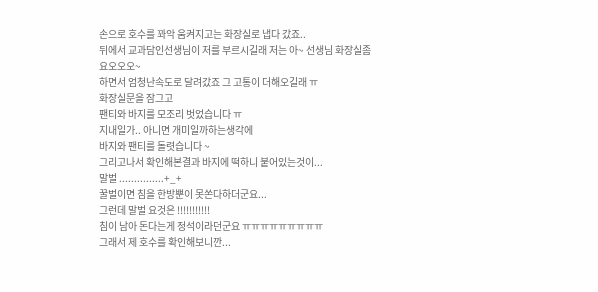손으로 호수를 꽈악 움켜지고는 화장실로 냅다 갔죠..
뒤에서 교과담인선생님이 저를 부르시길래 저는 아~ 선생님 화장실좀요오오오~
하면서 엄청난속도로 달려갔죠 그 고통이 더해오길래 ㅠ
화장실문을 잠그고
팬티와 바지를 모조리 벗었습니다 ㅠ
지내일가.. 아니면 개미일까하는생각에
바지와 팬티를 돌렷습니다 ~
그리고나서 확인해본결과 바지에 떡하니 붙어있는것이...
말벌 ...............+_+
꿀벌이면 침을 한방뿐이 못쏜다하더군요...
그런데 말벌 요것은 !!!!!!!!!!!
침이 남아 돈다는게 정석이라던군요 ㅠㅠㅠㅠㅠㅠㅠㅠㅠ
그래서 제 호수를 확인해보니깐...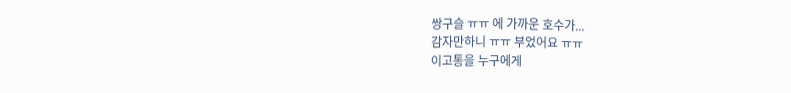쌍구슬 ㅠㅠ 에 가까운 호수가...
감자만하니 ㅠㅠ 부었어요 ㅠㅠ
이고통을 누구에게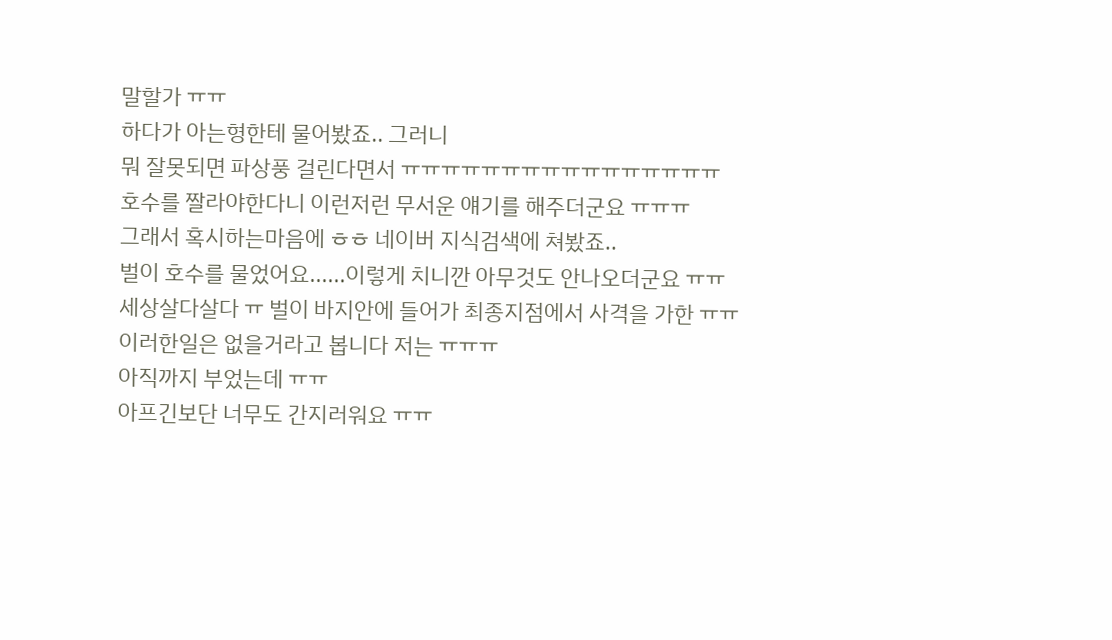말할가 ㅠㅠ
하다가 아는형한테 물어봤죠.. 그러니
뭐 잘못되면 파상풍 걸린다면서 ㅠㅠㅠㅠㅠㅠㅠㅠㅠㅠㅠㅠㅠㅠㅠㅠ
호수를 짤라야한다니 이런저런 무서운 얘기를 해주더군요 ㅠㅠㅠ
그래서 혹시하는마음에 ㅎㅎ 네이버 지식검색에 쳐봤죠..
벌이 호수를 물었어요......이렇게 치니깐 아무것도 안나오더군요 ㅠㅠ
세상살다살다 ㅠ 벌이 바지안에 들어가 최종지점에서 사격을 가한 ㅠㅠ
이러한일은 없을거라고 봅니다 저는 ㅠㅠㅠ
아직까지 부었는데 ㅠㅠ
아프긴보단 너무도 간지러워요 ㅠㅠ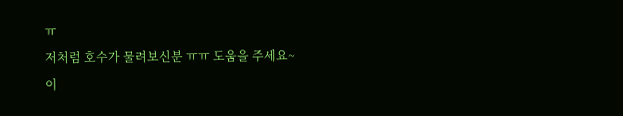ㅠ
저처럼 호수가 물려보신분 ㅠㅠ 도움을 주세요~
이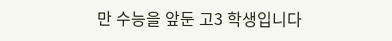만 수능을 앞둔 고3 학생입니다